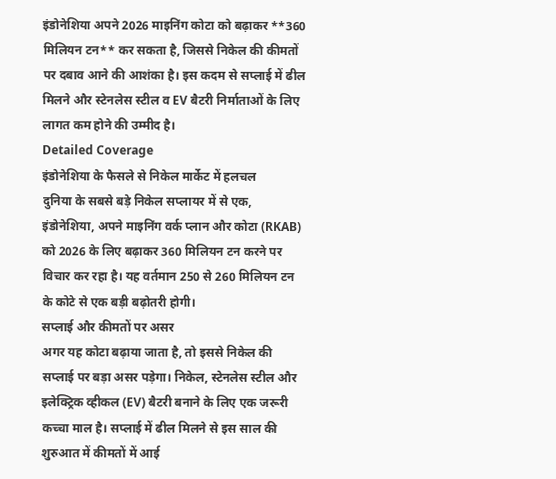इंडोनेशिया अपने 2026 माइनिंग कोटा को बढ़ाकर **360 मिलियन टन** कर सकता है, जिससे निकेल की कीमतों पर दबाव आने की आशंका है। इस कदम से सप्लाई में ढील मिलने और स्टेनलेस स्टील व EV बैटरी निर्माताओं के लिए लागत कम होने की उम्मीद है।
Detailed Coverage
इंडोनेशिया के फैसले से निकेल मार्केट में हलचल
दुनिया के सबसे बड़े निकेल सप्लायर में से एक, इंडोनेशिया, अपने माइनिंग वर्क प्लान और कोटा (RKAB) को 2026 के लिए बढ़ाकर 360 मिलियन टन करने पर विचार कर रहा है। यह वर्तमान 250 से 260 मिलियन टन के कोटे से एक बड़ी बढ़ोतरी होगी।
सप्लाई और कीमतों पर असर
अगर यह कोटा बढ़ाया जाता है, तो इससे निकेल की सप्लाई पर बड़ा असर पड़ेगा। निकेल, स्टेनलेस स्टील और इलेक्ट्रिक व्हीकल (EV) बैटरी बनाने के लिए एक जरूरी कच्चा माल है। सप्लाई में ढील मिलने से इस साल की शुरुआत में कीमतों में आई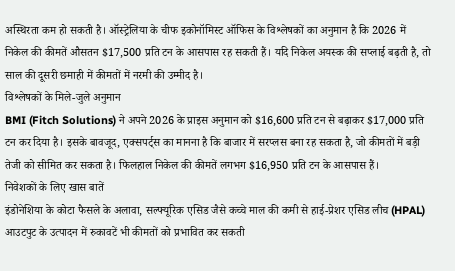अस्थिरता कम हो सकती है। ऑस्ट्रेलिया के चीफ इकोनॉमिस्ट ऑफिस के विश्लेषकों का अनुमान है कि 2026 में निकेल की कीमतें औसतन $17,500 प्रति टन के आसपास रह सकती हैं। यदि निकेल अयस्क की सप्लाई बढ़ती है, तो साल की दूसरी छमाही में कीमतों में नरमी की उम्मीद है।
विश्लेषकों के मिले-जुले अनुमान
BMI (Fitch Solutions) ने अपने 2026 के प्राइस अनुमान को $16,600 प्रति टन से बढ़ाकर $17,000 प्रति टन कर दिया है। इसके बावजूद, एक्सपर्ट्स का मानना है कि बाजार में सरप्लस बना रह सकता है, जो कीमतों में बड़ी तेजी को सीमित कर सकता है। फिलहाल निकेल की कीमतें लगभग $16,950 प्रति टन के आसपास हैं।
निवेशकों के लिए खास बातें
इंडोनेशिया के कोटा फैसले के अलावा, सल्फ्यूरिक एसिड जैसे कच्चे माल की कमी से हाई-प्रेशर एसिड लीच (HPAL) आउटपुट के उत्पादन में रुकावटें भी कीमतों को प्रभावित कर सकती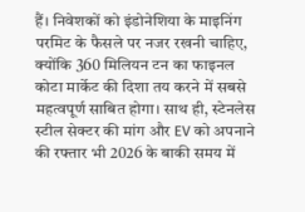हैं। निवेशकों को इंडोनेशिया के माइनिंग परमिट के फैसले पर नजर रखनी चाहिए, क्योंकि 360 मिलियन टन का फाइनल कोटा मार्केट की दिशा तय करने में सबसे महत्वपूर्ण साबित होगा। साथ ही, स्टेनलेस स्टील सेक्टर की मांग और EV को अपनाने की रफ्तार भी 2026 के बाकी समय में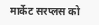मार्केट सरप्लस को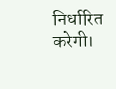निर्धारित करेगी।